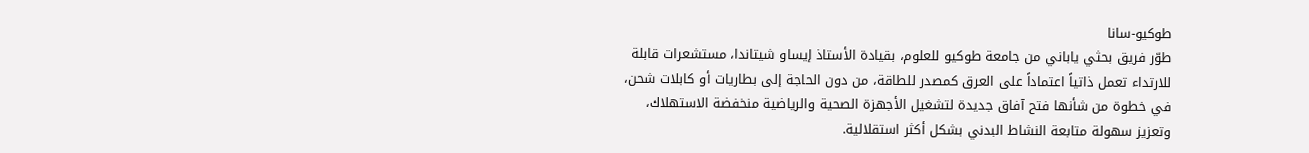طوكيو-سانا
طوّر فريق بحثي ياباني من جامعة طوكيو للعلوم، بقيادة الأستاذ إيساو شيتاندا، مستشعرات قابلة للارتداء تعمل ذاتياً اعتماداً على العرق كمصدر للطاقة، من دون الحاجة إلى بطاريات أو كابلات شحن، في خطوة من شأنها فتح آفاق جديدة لتشغيل الأجهزة الصحية والرياضية منخفضة الاستهلاك، وتعزيز سهولة متابعة النشاط البدني بشكل أكثر استقلالية.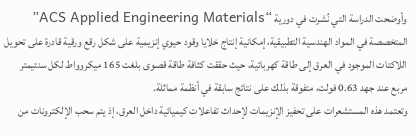وأوضحت الدراسة التي نُشرت في دورية “ACS Applied Engineering Materials” المتخصصة في المواد الهندسية التطبيقية، إمكانية إنتاج خلايا وقود حيوي إنزيمية على شكل رقع ورقية قادرة على تحويل اللاكتات الموجود في العرق إلى طاقة كهربائية، حيث حققت كثافة طاقة قصوى بلغت 165 ميكروواط لكل سنتيمتر مربع عند جهد 0.63 فولت، متفوقة بذلك على نتائج سابقة في أنظمة مماثلة.
وتعتمد هذه المستشعرات على تحفيز الإنزيمات لإحداث تفاعلات كيميائية داخل العرق، إذ يتم سحب الإلكترونات من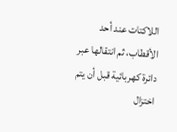اللاكتات عند أحد الأقطاب، ثم انتقالها عبر دائرة كهربائية قبل أن يتم اختزال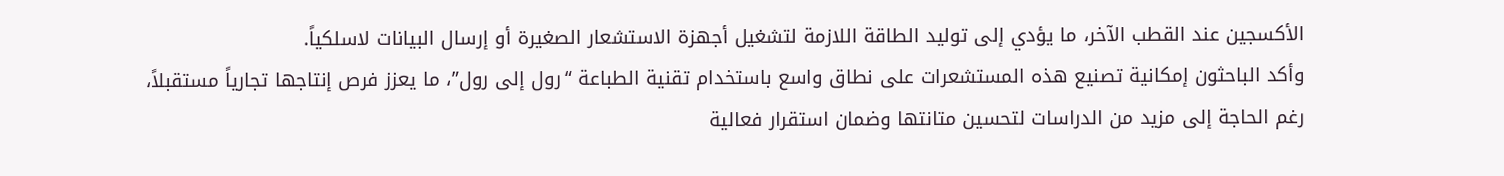الأكسجين عند القطب الآخر، ما يؤدي إلى توليد الطاقة اللازمة لتشغيل أجهزة الاستشعار الصغيرة أو إرسال البيانات لاسلكياً.
وأكد الباحثون إمكانية تصنيع هذه المستشعرات على نطاق واسع باستخدام تقنية الطباعة “رول إلى رول”، ما يعزز فرص إنتاجها تجارياً مستقبلاً، رغم الحاجة إلى مزيد من الدراسات لتحسين متانتها وضمان استقرار فعالية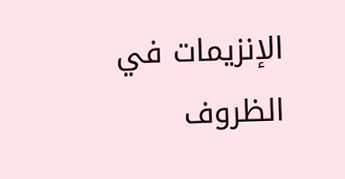الإنزيمات في الظروف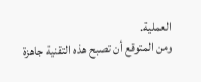العملية.
ومن المتوقع أن تصبح هذه التقنية جاهزة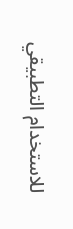للاستخدام التطبيقي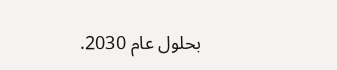بحلول عام 2030.